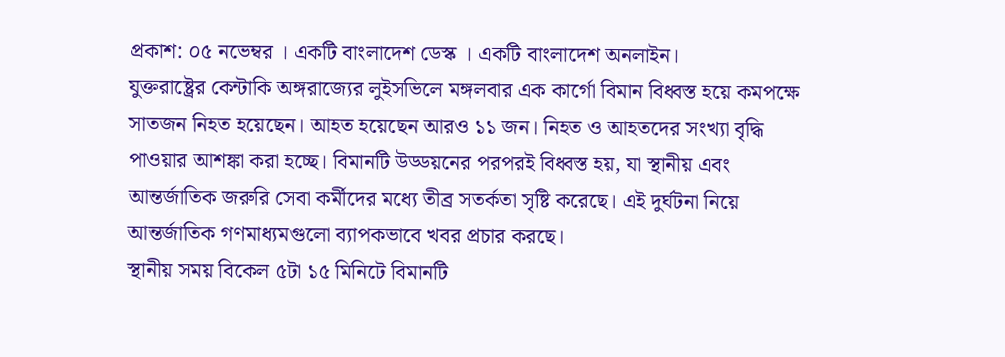প্রকাশ: ০৫ নভেম্বর । একটি বাংলাদেশ ডেস্ক । একটি বাংলাদেশ অনলাইন।
যুক্তরাষ্ট্রের কেন্টাকি অঙ্গরাজ্যের লুইসভিলে মঙ্গলবার এক কার্গো বিমান বিধ্বস্ত হয়ে কমপক্ষে সাতজন নিহত হয়েছেন। আহত হয়েছেন আরও ১১ জন। নিহত ও আহতদের সংখ্যা বৃদ্ধি পাওয়ার আশঙ্কা করা হচ্ছে। বিমানটি উড্ডয়নের পরপরই বিধ্বস্ত হয়, যা স্থানীয় এবং আন্তর্জাতিক জরুরি সেবা কর্মীদের মধ্যে তীব্র সতর্কতা সৃষ্টি করেছে। এই দুর্ঘটনা নিয়ে আন্তর্জাতিক গণমাধ্যমগুলো ব্যাপকভাবে খবর প্রচার করছে।
স্থানীয় সময় বিকেল ৫টা ১৫ মিনিটে বিমানটি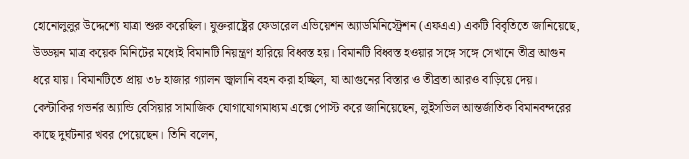হোনোলুলুর উদ্দেশ্যে যাত্রা শুরু করেছিল। যুক্তরাষ্ট্রের ফেডারেল এভিয়েশন অ্যাডমিনিস্ট্রেশন (এফএএ) একটি বিবৃতিতে জানিয়েছে, উড্ডয়ন মাত্র কয়েক মিনিটের মধ্যেই বিমানটি নিয়ন্ত্রণ হারিয়ে বিধ্বস্ত হয়। বিমানটি বিধ্বস্ত হওয়ার সঙ্গে সঙ্গে সেখানে তীব্র আগুন ধরে যায়। বিমানটিতে প্রায় ৩৮ হাজার গ্যালন জ্বালানি বহন করা হচ্ছিল, যা আগুনের বিস্তার ও তীব্রতা আরও বাড়িয়ে দেয়।
কেন্টাকির গভর্নর অ্যান্ডি বেসিয়ার সামাজিক যোগাযোগমাধ্যম এক্সে পোস্ট করে জানিয়েছেন, লুইসভিল আন্তর্জাতিক বিমানবন্দরের কাছে দুর্ঘটনার খবর পেয়েছেন। তিনি বলেন,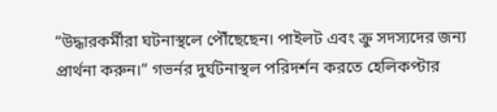“উদ্ধারকর্মীরা ঘটনাস্থলে পৌঁছেছেন। পাইলট এবং ক্রু সদস্যদের জন্য প্রার্থনা করুন।” গভর্নর দুর্ঘটনাস্থল পরিদর্শন করতে হেলিকপ্টার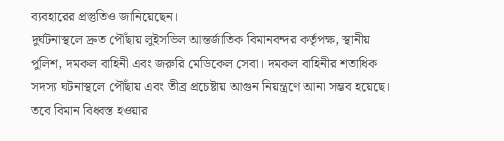ব্যবহারের প্রস্তুতিও জানিয়েছেন।
দুর্ঘটনাস্থলে দ্রুত পৌঁছায় লুইসভিল আন্তর্জাতিক বিমানবন্দর কর্তৃপক্ষ, স্থানীয় পুলিশ, দমকল বাহিনী এবং জরুরি মেডিকেল সেবা। দমকল বাহিনীর শতাধিক সদস্য ঘটনাস্থলে পৌঁছায় এবং তীব্র প্রচেষ্টায় আগুন নিয়ন্ত্রণে আনা সম্ভব হয়েছে। তবে বিমান বিধ্বস্ত হওয়ার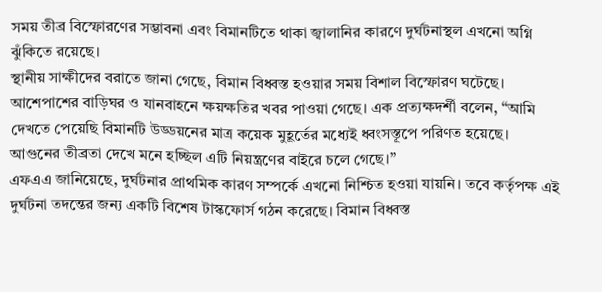সময় তীব্র বিস্ফোরণের সম্ভাবনা এবং বিমানটিতে থাকা জ্বালানির কারণে দুর্ঘটনাস্থল এখনো অগ্নি ঝুঁকিতে রয়েছে।
স্থানীয় সাক্ষীদের বরাতে জানা গেছে, বিমান বিধ্বস্ত হওয়ার সময় বিশাল বিস্ফোরণ ঘটেছে। আশেপাশের বাড়িঘর ও যানবাহনে ক্ষয়ক্ষতির খবর পাওয়া গেছে। এক প্রত্যক্ষদর্শী বলেন, “আমি দেখতে পেয়েছি বিমানটি উড্ডয়নের মাত্র কয়েক মুহূর্তের মধ্যেই ধ্বংসস্তূপে পরিণত হয়েছে। আগুনের তীব্রতা দেখে মনে হচ্ছিল এটি নিয়ন্ত্রণের বাইরে চলে গেছে।”
এফএএ জানিয়েছে, দুর্ঘটনার প্রাথমিক কারণ সম্পর্কে এখনো নিশ্চিত হওয়া যায়নি। তবে কর্তৃপক্ষ এই দুর্ঘটনা তদন্তের জন্য একটি বিশেষ টাস্কফোর্স গঠন করেছে। বিমান বিধ্বস্ত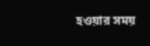হওয়ার সময়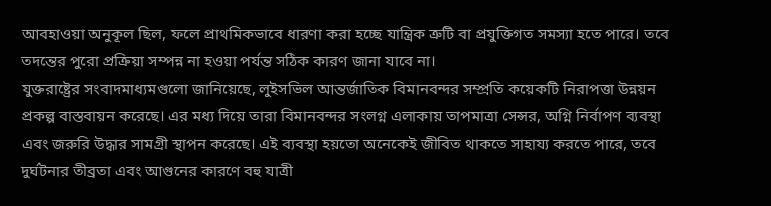আবহাওয়া অনুকূল ছিল, ফলে প্রাথমিকভাবে ধারণা করা হচ্ছে যান্ত্রিক ত্রুটি বা প্রযুক্তিগত সমস্যা হতে পারে। তবে তদন্তের পুরো প্রক্রিয়া সম্পন্ন না হওয়া পর্যন্ত সঠিক কারণ জানা যাবে না।
যুক্তরাষ্ট্রের সংবাদমাধ্যমগুলো জানিয়েছে, লুইসভিল আন্তর্জাতিক বিমানবন্দর সম্প্রতি কয়েকটি নিরাপত্তা উন্নয়ন প্রকল্প বাস্তবায়ন করেছে। এর মধ্য দিয়ে তারা বিমানবন্দর সংলগ্ন এলাকায় তাপমাত্রা সেন্সর, অগ্নি নির্বাপণ ব্যবস্থা এবং জরুরি উদ্ধার সামগ্রী স্থাপন করেছে। এই ব্যবস্থা হয়তো অনেকেই জীবিত থাকতে সাহায্য করতে পারে, তবে দুর্ঘটনার তীব্রতা এবং আগুনের কারণে বহু যাত্রী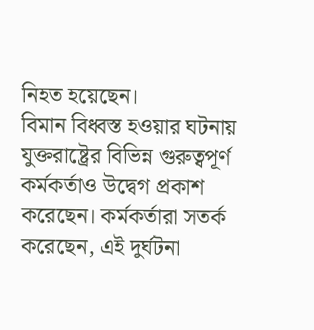নিহত হয়েছেন।
বিমান বিধ্বস্ত হওয়ার ঘটনায় যুক্তরাষ্ট্রের বিভিন্ন গুরুত্বপূর্ণ কর্মকর্তাও উদ্বেগ প্রকাশ করেছেন। কর্মকর্তারা সতর্ক করেছেন, এই দুর্ঘটনা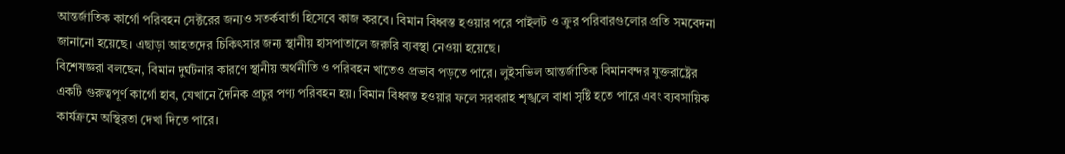আন্তর্জাতিক কার্গো পরিবহন সেক্টরের জন্যও সতর্কবার্তা হিসেবে কাজ করবে। বিমান বিধ্বস্ত হওয়ার পরে পাইলট ও ক্রুর পরিবারগুলোর প্রতি সমবেদনা জানানো হয়েছে। এছাড়া আহতদের চিকিৎসার জন্য স্থানীয় হাসপাতালে জরুরি ব্যবস্থা নেওয়া হয়েছে।
বিশেষজ্ঞরা বলছেন, বিমান দুর্ঘটনার কারণে স্থানীয় অর্থনীতি ও পরিবহন খাতেও প্রভাব পড়তে পারে। লুইসভিল আন্তর্জাতিক বিমানবন্দর যুক্তরাষ্ট্রের একটি গুরুত্বপূর্ণ কার্গো হাব, যেখানে দৈনিক প্রচুর পণ্য পরিবহন হয়। বিমান বিধ্বস্ত হওয়ার ফলে সরবরাহ শৃঙ্খলে বাধা সৃষ্টি হতে পারে এবং ব্যবসায়িক কার্যক্রমে অস্থিরতা দেখা দিতে পারে।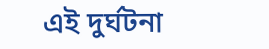এই দুর্ঘটনা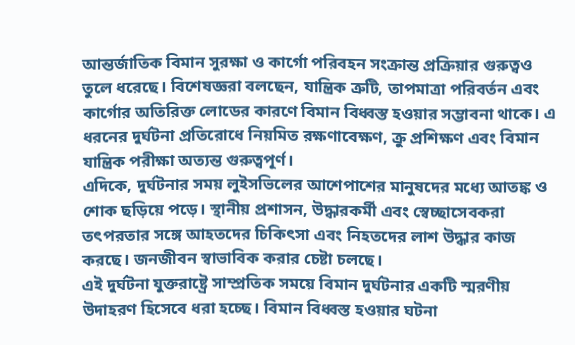আন্তর্জাতিক বিমান সুরক্ষা ও কার্গো পরিবহন সংক্রান্ত প্রক্রিয়ার গুরুত্বও তুলে ধরেছে। বিশেষজ্ঞরা বলছেন, যান্ত্রিক ত্রুটি, তাপমাত্রা পরিবর্তন এবং কার্গোর অতিরিক্ত লোডের কারণে বিমান বিধ্বস্ত হওয়ার সম্ভাবনা থাকে। এ ধরনের দুর্ঘটনা প্রতিরোধে নিয়মিত রক্ষণাবেক্ষণ, ক্রু প্রশিক্ষণ এবং বিমান যান্ত্রিক পরীক্ষা অত্যন্ত গুরুত্বপূর্ণ।
এদিকে, দুর্ঘটনার সময় লুইসভিলের আশেপাশের মানুষদের মধ্যে আতঙ্ক ও শোক ছড়িয়ে পড়ে। স্থানীয় প্রশাসন, উদ্ধারকর্মী এবং স্বেচ্ছাসেবকরা তৎপরতার সঙ্গে আহতদের চিকিৎসা এবং নিহতদের লাশ উদ্ধার কাজ করছে। জনজীবন স্বাভাবিক করার চেষ্টা চলছে।
এই দুর্ঘটনা যুক্তরাষ্ট্রে সাম্প্রতিক সময়ে বিমান দুর্ঘটনার একটি স্মরণীয় উদাহরণ হিসেবে ধরা হচ্ছে। বিমান বিধ্বস্ত হওয়ার ঘটনা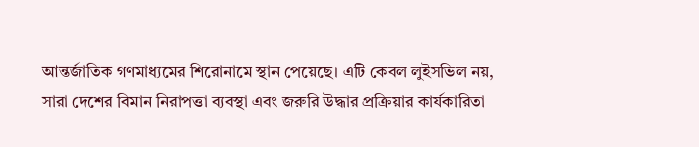আন্তর্জাতিক গণমাধ্যমের শিরোনামে স্থান পেয়েছে। এটি কেবল লুইসভিল নয়, সারা দেশের বিমান নিরাপত্তা ব্যবস্থা এবং জরুরি উদ্ধার প্রক্রিয়ার কার্যকারিতা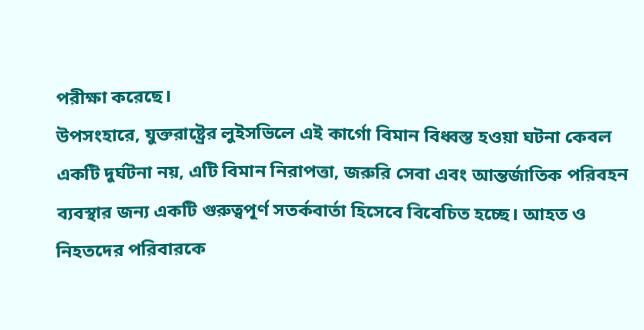পরীক্ষা করেছে।
উপসংহারে, যুক্তরাষ্ট্রের লুইসভিলে এই কার্গো বিমান বিধ্বস্ত হওয়া ঘটনা কেবল একটি দুর্ঘটনা নয়, এটি বিমান নিরাপত্তা, জরুরি সেবা এবং আন্তর্জাতিক পরিবহন ব্যবস্থার জন্য একটি গুরুত্বপূর্ণ সতর্কবার্তা হিসেবে বিবেচিত হচ্ছে। আহত ও নিহতদের পরিবারকে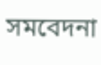সমবেদনা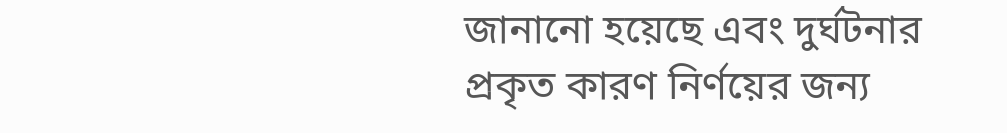জানানো হয়েছে এবং দুর্ঘটনার প্রকৃত কারণ নির্ণয়ের জন্য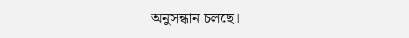অনুসন্ধান চলছে।